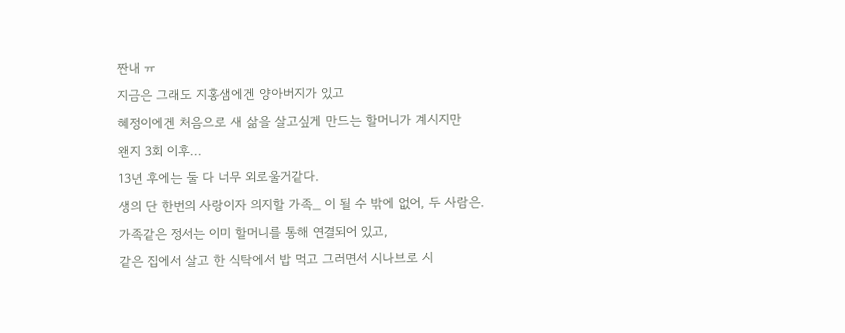짠내 ㅠ
지금은 그래도 지홍샘에겐 양아버지가 있고
혜정이에겐 처음으로 새 삶을 살고싶게 만드는 할머니가 계시지만
왠지 3회 이후...
13년 후에는 둘 다 너무 외로울거같다.
생의 단 한번의 사랑이자 의지할 가족_ 이 될 수 밖에 없어, 두 사람은.
가족같은 정서는 이미 할머니를 통해 연결되어 있고,
같은 집에서 살고 한 식탁에서 밥 먹고 그러면서 시나브로 시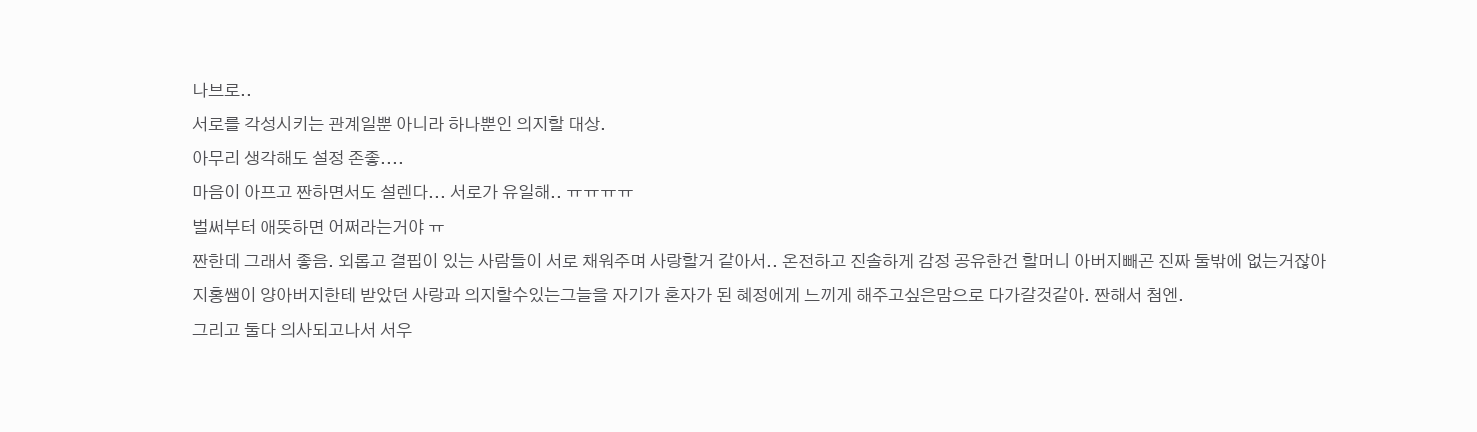나브로..
서로를 각성시키는 관계일뿐 아니라 하나뿐인 의지할 대상.
아무리 생각해도 설정 존좋....
마음이 아프고 짠하면서도 설렌다... 서로가 유일해.. ㅠㅠㅠㅠ
벌써부터 애뜻하면 어쩌라는거야 ㅠ
짠한데 그래서 좋음. 외롭고 결핍이 있는 사람들이 서로 채워주며 사랑할거 같아서.. 온전하고 진솔하게 감정 공유한건 할머니 아버지빼곤 진짜 둘밖에 없는거잖아
지홍쌤이 양아버지한테 받았던 사랑과 의지할수있는그늘을 자기가 혼자가 된 혜정에게 느끼게 해주고싶은맘으로 다가갈것같아. 짠해서 첨엔.
그리고 둘다 의사되고나서 서우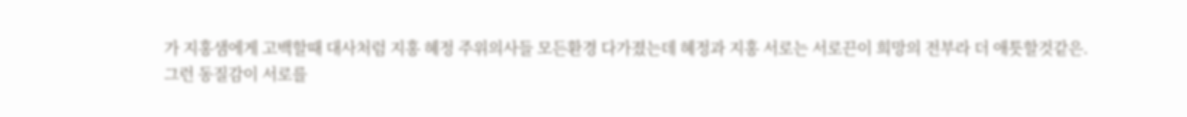가 지홍샘에게 고백할때 대사처럼 지홍 혜정 주위의사들 모든환경 다가졌는데 혜정과 지홍 서로는 서로끈이 희망의 전부라 더 애틋할것같은.
그런 동질감이 서로를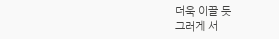더욱 이끌 듯
그러게 서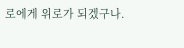로에게 위로가 되겠구나.